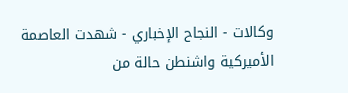وكالات - النجاح الإخباري - شهدت العاصمة الأميركية واشنطن حالة من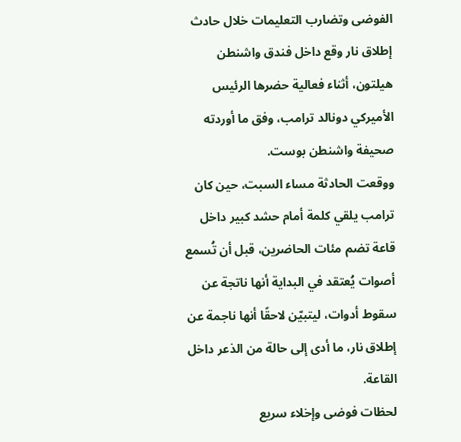الفوضى وتضارب التعليمات خلال حادث إطلاق نار وقع داخل فندق واشنطن هيلتون، أثناء فعالية حضرها الرئيس الأميركي دونالد ترامب، وفق ما أوردته صحيفة واشنطن بوست.
ووقعت الحادثة مساء السبت، حين كان ترامب يلقي كلمة أمام حشد كبير داخل قاعة تضم مئات الحاضرين، قبل أن تُسمع أصوات يُعتقد في البداية أنها ناتجة عن سقوط أدوات، ليتبيّن لاحقًا أنها ناجمة عن إطلاق نار، ما أدى إلى حالة من الذعر داخل القاعة.
لحظات فوضى وإخلاء سريع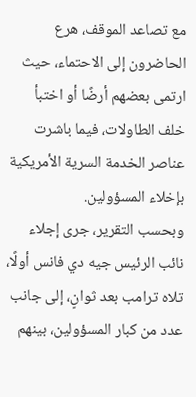مع تصاعد الموقف، هرع الحاضرون إلى الاحتماء، حيث ارتمى بعضهم أرضًا أو اختبأ خلف الطاولات، فيما باشرت عناصر الخدمة السرية الأمريكية بإخلاء المسؤولين.
وبحسب التقرير، جرى إجلاء نائب الرئيس جيه دي فانس أولًا، تلاه ترامب بعد ثوانٍ، إلى جانب عدد من كبار المسؤولين، بينهم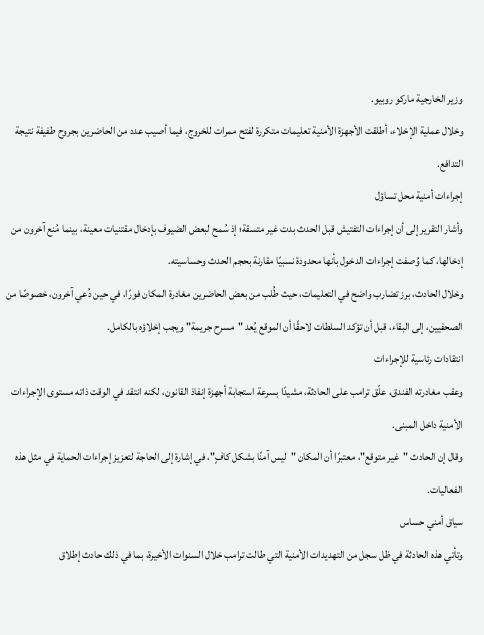وزير الخارجية ماركو روبيو.
وخلال عملية الإخلاء، أطلقت الأجهزة الأمنية تعليمات متكررة لفتح ممرات للخروج، فيما أصيب عدد من الحاضرين بجروح طفيفة نتيجة التدافع.
إجراءات أمنية محل تساؤل
وأشار التقرير إلى أن إجراءات التفتيش قبل الحدث بدت غير متسقة؛ إذ سُمح لبعض الضيوف بإدخال مقتنيات معينة، بينما مُنع آخرون من إدخالها، كما وُصفت إجراءات الدخول بأنها محدودة نسبيًا مقارنة بحجم الحدث وحساسيته.
وخلال الحادث، برز تضارب واضح في التعليمات، حيث طُلب من بعض الحاضرين مغادرة المكان فورًا، في حين دُعي آخرون، خصوصًا من الصحفيين، إلى البقاء، قبل أن تؤكد السلطات لاحقًا أن الموقع يُعد "مسرح جريمة" ويجب إخلاؤه بالكامل.
انتقادات رئاسية للإجراءات
وعقب مغادرته الفندق، علّق ترامب على الحادثة، مشيدًا بسرعة استجابة أجهزة إنفاذ القانون، لكنه انتقد في الوقت ذاته مستوى الإجراءات الأمنية داخل المبنى.
وقال إن الحادث "غير متوقع"، معتبرًا أن المكان "ليس آمنًا بشكل كافٍ"، في إشارة إلى الحاجة لتعزيز إجراءات الحماية في مثل هذه الفعاليات.
سياق أمني حساس
وتأتي هذه الحادثة في ظل سجل من التهديدات الأمنية التي طالت ترامب خلال السنوات الأخيرة، بما في ذلك حادث إطلاق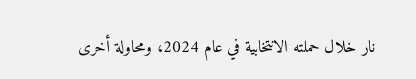نار خلال حملته الانتخابية في عام 2024، ومحاولة أخرى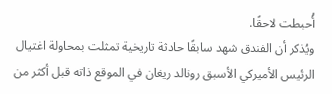أُحبطت لاحقًا.
ويُذكر أن الفندق شهد سابقًا حادثة تاريخية تمثلت بمحاولة اغتيال الرئيس الأميركي الأسبق رونالد ريغان في الموقع ذاته قبل أكثر من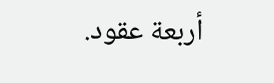أربعة عقود.